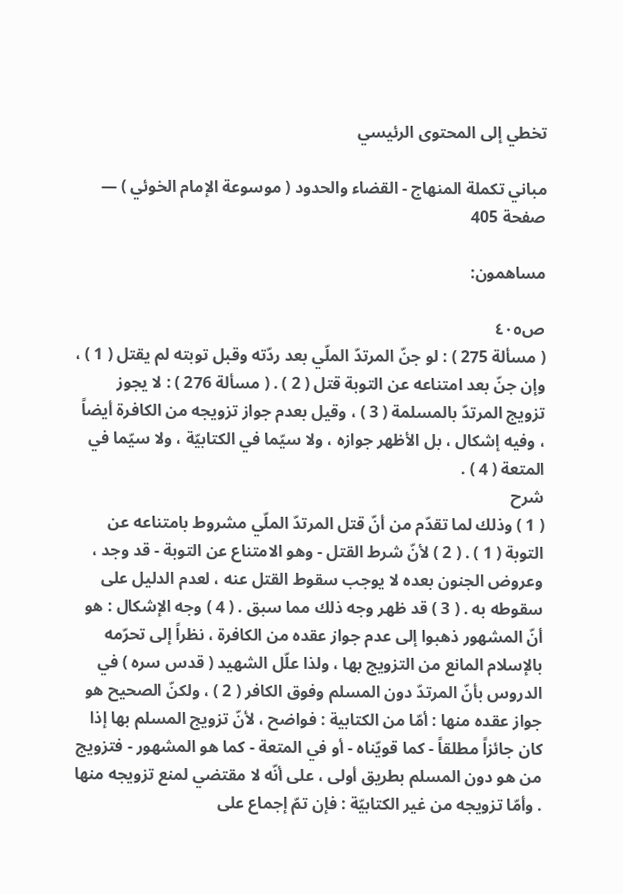تخطي إلى المحتوى الرئيسي

مباني تكملة المنهاج - القضاء والحدود ( موسوعة الإمام الخوئي ) — صفحة 405

مساهمون:

ص٤٠٥
( مسألة 275 ) : لو جنّ المرتدّ الملّي بعد ردّته وقبل توبته لم يقتل ( 1 ) ، وإن جنّ بعد امتناعه عن التوبة قتل ( 2 ) . ( مسألة 276 ) : لا يجوز تزويج المرتدّ بالمسلمة ( 3 ) ، وقيل بعدم جواز تزويجه من الكافرة أيضاً ، وفيه إشكال ، بل الأظهر جوازه ، ولا سيّما في الكتابيّة ، ولا سيّما في المتعة ( 4 ) .
شرح
( 1 ) وذلك لما تقدّم من أنّ قتل المرتدّ الملّي مشروط بامتناعه عن التوبة ( 1 ) . ( 2 ) لأنّ شرط القتل - وهو الامتناع عن التوبة - قد وجد ، وعروض الجنون بعده لا يوجب سقوط القتل عنه ، لعدم الدليل على سقوطه به . ( 3 ) قد ظهر وجه ذلك مما سبق . ( 4 ) وجه الإشكال : هو أنّ المشهور ذهبوا إلى عدم جواز عقده من الكافرة ، نظراً إلى تحرّمه بالإسلام المانع من التزويج بها ، ولذا علّل الشهيد ( قدس سره ) في الدروس بأنّ المرتدّ دون المسلم وفوق الكافر ( 2 ) ، ولكنّ الصحيح هو جواز عقده منها : أمّا من الكتابية : فواضح ، لأنّ تزويج المسلم بها إذا كان جائزاً مطلقاً - كما قويّناه - أو في المتعة - كما هو المشهور - فتزويج من هو دون المسلم بطريق أولى ، على أنّه لا مقتضي لمنع تزويجه منها . وأمّا تزويجه من غير الكتابيّة : فإن تمّ إجماع على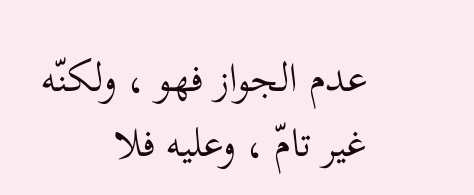عدم الجواز فهو ، ولكنّه غير تامّ ، وعليه فلا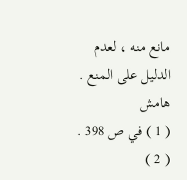مانع منه ، لعدم الدليل على المنع .
هامش
( 1 ) في ص 398 . ( 2 )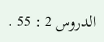الدروس 2 : 55 .